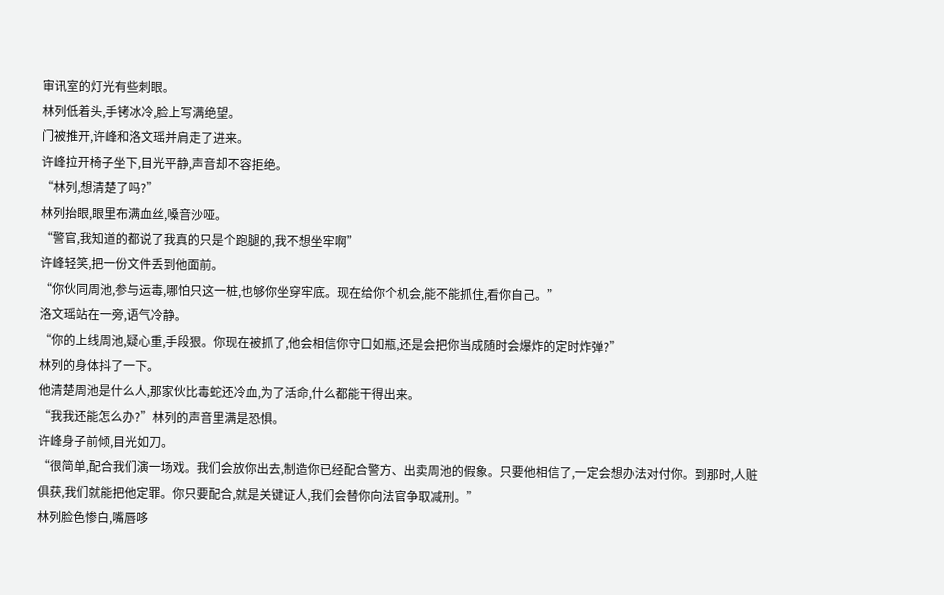审讯室的灯光有些刺眼。
林列低着头,手铐冰冷,脸上写满绝望。
门被推开,许峰和洛文瑶并肩走了进来。
许峰拉开椅子坐下,目光平静,声音却不容拒绝。
“林列,想清楚了吗?”
林列抬眼,眼里布满血丝,嗓音沙哑。
“警官,我知道的都说了我真的只是个跑腿的,我不想坐牢啊”
许峰轻笑,把一份文件丢到他面前。
“你伙同周池,参与运毒,哪怕只这一桩,也够你坐穿牢底。现在给你个机会,能不能抓住,看你自己。”
洛文瑶站在一旁,语气冷静。
“你的上线周池,疑心重,手段狠。你现在被抓了,他会相信你守口如瓶,还是会把你当成随时会爆炸的定时炸弹?”
林列的身体抖了一下。
他清楚周池是什么人,那家伙比毒蛇还冷血,为了活命,什么都能干得出来。
“我我还能怎么办?”林列的声音里满是恐惧。
许峰身子前倾,目光如刀。
“很简单,配合我们演一场戏。我们会放你出去,制造你已经配合警方、出卖周池的假象。只要他相信了,一定会想办法对付你。到那时,人赃俱获,我们就能把他定罪。你只要配合,就是关键证人,我们会替你向法官争取减刑。”
林列脸色惨白,嘴唇哆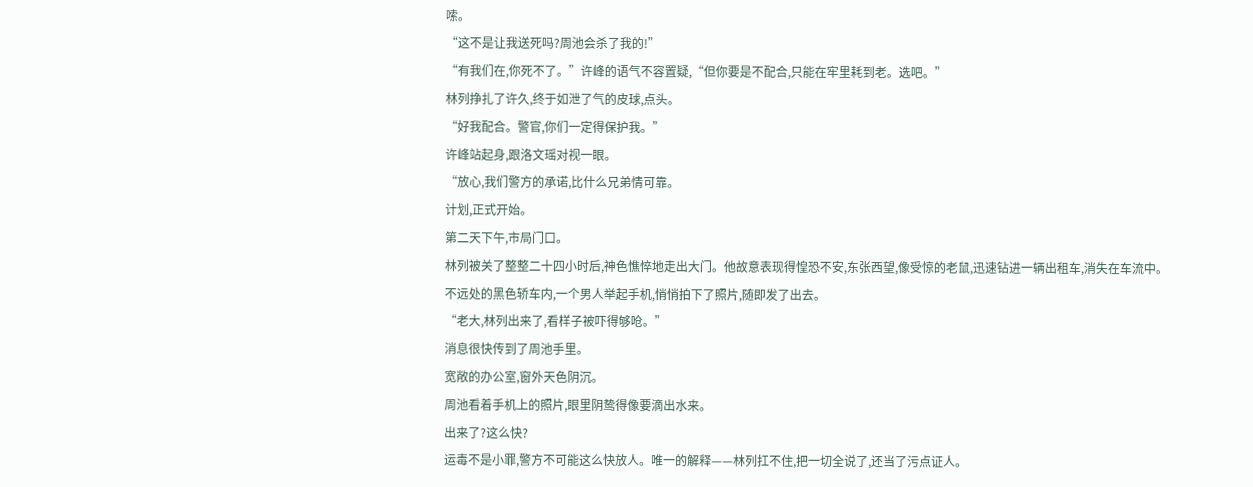嗦。
“这不是让我送死吗?周池会杀了我的!”
“有我们在,你死不了。”许峰的语气不容置疑,“但你要是不配合,只能在牢里耗到老。选吧。”
林列挣扎了许久,终于如泄了气的皮球,点头。
“好我配合。警官,你们一定得保护我。”
许峰站起身,跟洛文瑶对视一眼。
“放心,我们警方的承诺,比什么兄弟情可靠。
计划,正式开始。
第二天下午,市局门口。
林列被关了整整二十四小时后,神色憔悴地走出大门。他故意表现得惶恐不安,东张西望,像受惊的老鼠,迅速钻进一辆出租车,消失在车流中。
不远处的黑色轿车内,一个男人举起手机,悄悄拍下了照片,随即发了出去。
“老大,林列出来了,看样子被吓得够呛。”
消息很快传到了周池手里。
宽敞的办公室,窗外天色阴沉。
周池看着手机上的照片,眼里阴鸷得像要滴出水来。
出来了?这么快?
运毒不是小罪,警方不可能这么快放人。唯一的解释——林列扛不住,把一切全说了,还当了污点证人。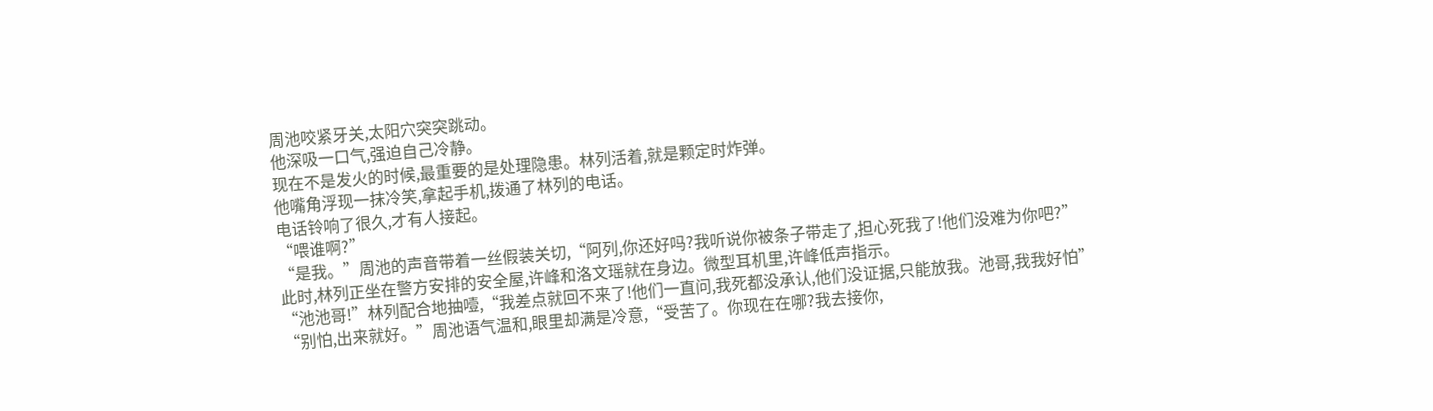周池咬紧牙关,太阳穴突突跳动。
他深吸一口气,强迫自己冷静。
现在不是发火的时候,最重要的是处理隐患。林列活着,就是颗定时炸弹。
他嘴角浮现一抹冷笑,拿起手机,拨通了林列的电话。
电话铃响了很久,才有人接起。
“喂谁啊?”
“是我。”周池的声音带着一丝假装关切,“阿列,你还好吗?我听说你被条子带走了,担心死我了!他们没难为你吧?”
此时,林列正坐在警方安排的安全屋,许峰和洛文瑶就在身边。微型耳机里,许峰低声指示。
“池池哥!”林列配合地抽噎,“我差点就回不来了!他们一直问,我死都没承认,他们没证据,只能放我。池哥,我我好怕”
“别怕,出来就好。”周池语气温和,眼里却满是冷意,“受苦了。你现在在哪?我去接你,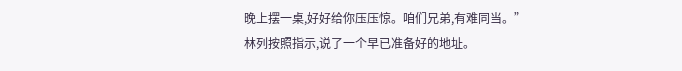晚上摆一桌,好好给你压压惊。咱们兄弟,有难同当。”
林列按照指示,说了一个早已准备好的地址。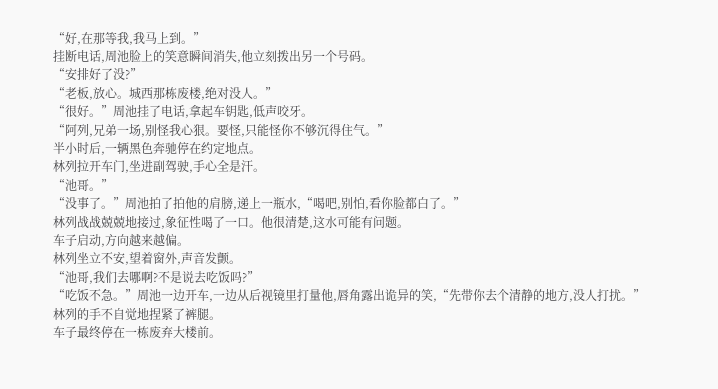“好,在那等我,我马上到。”
挂断电话,周池脸上的笑意瞬间消失,他立刻拨出另一个号码。
“安排好了没?”
“老板,放心。城西那栋废楼,绝对没人。”
“很好。”周池挂了电话,拿起车钥匙,低声咬牙。
“阿列,兄弟一场,别怪我心狠。要怪,只能怪你不够沉得住气。”
半小时后,一辆黑色奔驰停在约定地点。
林列拉开车门,坐进副驾驶,手心全是汗。
“池哥。”
“没事了。”周池拍了拍他的肩膀,递上一瓶水,“喝吧,别怕,看你脸都白了。”
林列战战兢兢地接过,象征性喝了一口。他很清楚,这水可能有问题。
车子启动,方向越来越偏。
林列坐立不安,望着窗外,声音发颤。
“池哥,我们去哪啊?不是说去吃饭吗?”
“吃饭不急。”周池一边开车,一边从后视镜里打量他,唇角露出诡异的笑,“先带你去个清静的地方,没人打扰。”
林列的手不自觉地捏紧了裤腿。
车子最终停在一栋废弃大楼前。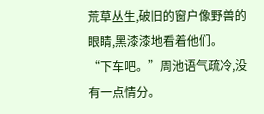荒草丛生,破旧的窗户像野兽的眼睛,黑漆漆地看着他们。
“下车吧。”周池语气疏冷,没有一点情分。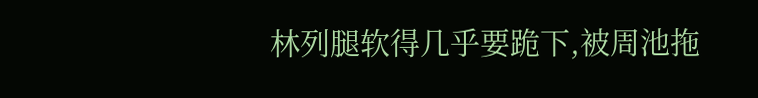林列腿软得几乎要跪下,被周池拖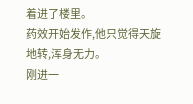着进了楼里。
药效开始发作,他只觉得天旋地转,浑身无力。
刚进一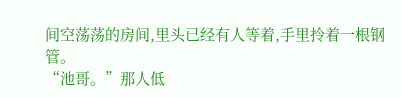间空荡荡的房间,里头已经有人等着,手里拎着一根钢管。
“池哥。”那人低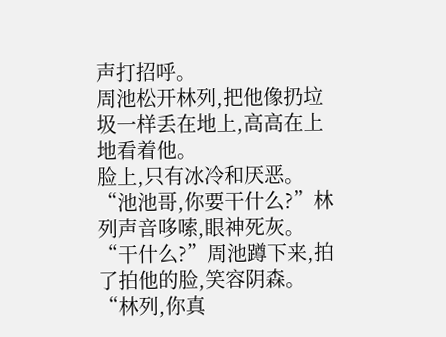声打招呼。
周池松开林列,把他像扔垃圾一样丢在地上,高高在上地看着他。
脸上,只有冰冷和厌恶。
“池池哥,你要干什么?”林列声音哆嗦,眼神死灰。
“干什么?”周池蹲下来,拍了拍他的脸,笑容阴森。
“林列,你真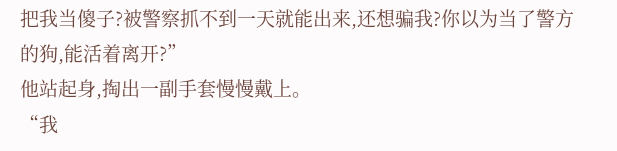把我当傻子?被警察抓不到一天就能出来,还想骗我?你以为当了警方的狗,能活着离开?”
他站起身,掏出一副手套慢慢戴上。
“我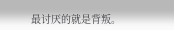最讨厌的就是背叛。